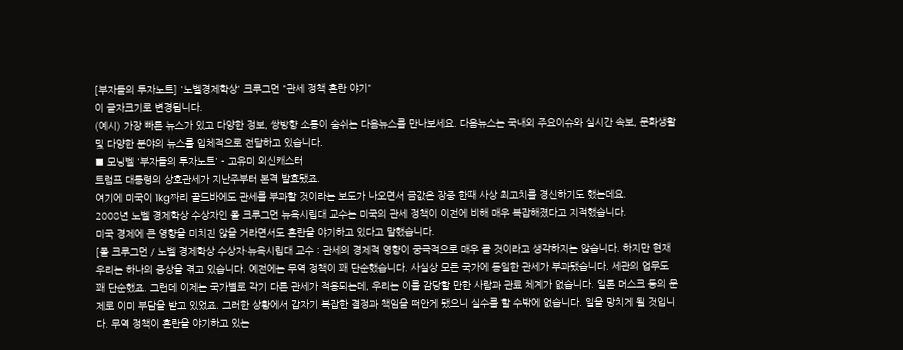[부자들의 투자노트] '노벨경제학상' 크루그먼 "관세 정책 혼란 야기"
이 글자크기로 변경됩니다.
(예시) 가장 빠른 뉴스가 있고 다양한 정보, 쌍방향 소통이 숨쉬는 다음뉴스를 만나보세요. 다음뉴스는 국내외 주요이슈와 실시간 속보, 문화생활 및 다양한 분야의 뉴스를 입체적으로 전달하고 있습니다.
■ 모닝벨 '부자들의 투자노트' - 고유미 외신캐스터
트럼프 대통령의 상호관세가 지난주부터 본격 발효됐죠.
여기에 미국이 1kg짜리 골드바에도 관세를 부과할 것이라는 보도가 나오면서 금값은 장중 한때 사상 최고치를 경신하기도 했는데요.
2008년 노벨 경제학상 수상자인 폴 크루그먼 뉴욕시립대 교수는 미국의 관세 정책이 이전에 비해 매우 복잡해졌다고 지적했습니다.
미국 경제에 큰 영향을 미치진 않을 거라면서도 혼란을 야기하고 있다고 말했습니다.
[폴 크루그먼 / 노벨 경제학상 수상자·뉴욕시립대 교수 : 관세의 경제적 영향이 궁극적으로 매우 클 것이라고 생각하지는 않습니다. 하지만 현재 우리는 하나의 증상을 겪고 있습니다. 예전에는 무역 정책이 꽤 단순했습니다. 사실상 모든 국가에 동일한 관세가 부과됐습니다. 세관의 업무도 꽤 단순했죠. 그런데 이제는 국가별로 각기 다른 관세가 적용되는데, 우리는 이를 감당할 만한 사람과 관료 체계가 없습니다. 일론 머스크 등의 문제로 이미 부담을 받고 있었죠. 그러한 상황에서 갑자기 복잡한 결정과 책임을 떠안게 됐으니 실수를 할 수밖에 없습니다. 일을 망치게 될 것입니다. 무역 정책이 혼란을 야기하고 있는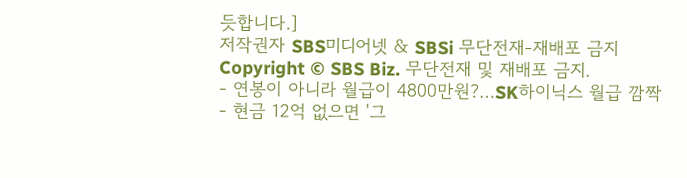듯합니다.]
저작권자 SBS미디어넷 & SBSi 무단전재-재배포 금지
Copyright © SBS Biz. 무단전재 및 재배포 금지.
- 연봉이 아니라 월급이 4800만원?…SK하이닉스 월급 깜짝
- 현금 12억 없으면 '그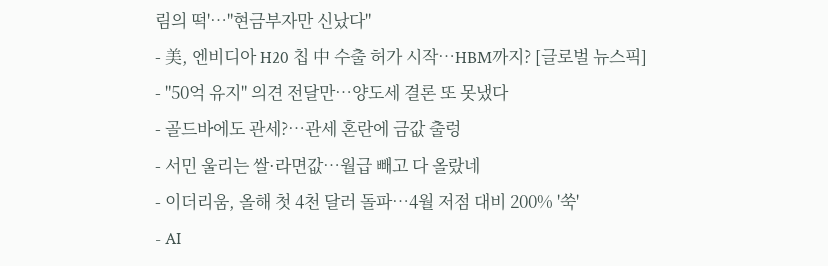림의 떡'…"현금부자만 신났다"
- 美, 엔비디아 H20 칩 中 수출 허가 시작…HBM까지? [글로벌 뉴스픽]
- "50억 유지" 의견 전달만…양도세 결론 또 못냈다
- 골드바에도 관세?…관세 혼란에 금값 출렁
- 서민 울리는 쌀·라면값…월급 빼고 다 올랐네
- 이더리움, 올해 첫 4천 달러 돌파…4월 저점 대비 200% '쑥'
- AI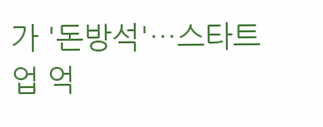가 '돈방석'…스타트업 억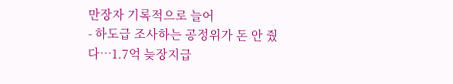만장자 기록적으로 늘어
- 하도급 조사하는 공정위가 돈 안 줬다…1.7억 늦장지급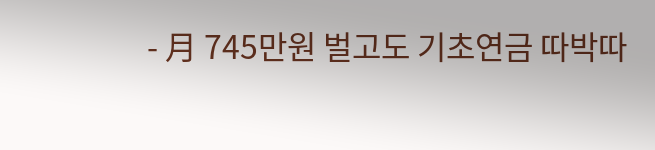- 月 745만원 벌고도 기초연금 따박따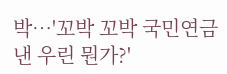박…'꼬박 꼬박 국민연금 낸 우린 뭔가?'